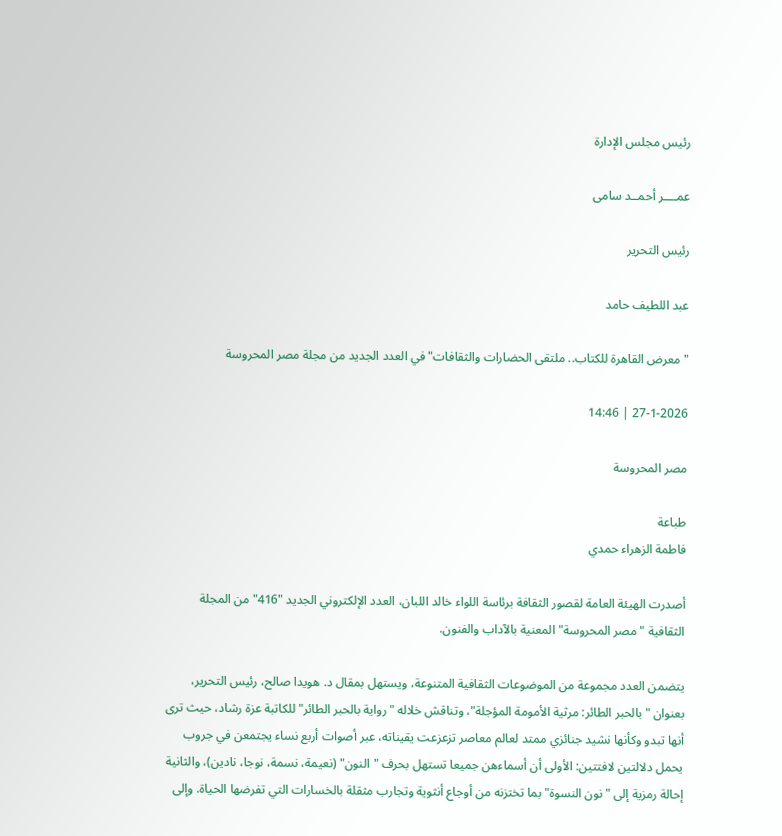رئيس مجلس الإدارة

عمــــر أحمــد سامى

رئيس التحرير

عبد اللطيف حامد

"معرض القاهرة للكتاب.. ملتقى الحضارات والثقافات" في العدد الجديد من مجلة مصر المحروسة

27-1-2026 | 14:46

مصر المحروسة

طباعة
فاطمة الزهراء حمدي

أصدرت الهيئة العامة لقصور الثقافة برئاسة اللواء خالد اللبان، العدد الإلكتروني الجديد "416" من المجلة الثقافية "مصر المحروسة" المعنية بالآداب والفنون.

يتضمن العدد مجموعة من الموضوعات الثقافية المتنوعة، ويستهل بمقال د. هويدا صالح، رئيس التحرير، بعنوان "بالحبر الطائر: مرثية الأمومة المؤجلة"، وتناقش خلاله "رواية بالحبر الطائر" للكاتبة عزة رشاد، حيث ترى أنها تبدو وكأنها نشيد جنائزي ممتد لعالم معاصر تزعزعت يقيناته، عبر أصوات أربع نساء يجتمعن في جروب يحمل دلالتين لافتتين: الأولى أن أسماءهن جميعا تستهل بحرف "النون" (نعيمة، نسمة، نوجا، نادين)، والثانية إحالة رمزية إلى "نون النسوة" بما تختزنه من أوجاع أنثوية وتجارب مثقلة بالخسارات التي تفرضها الحياة. وإلى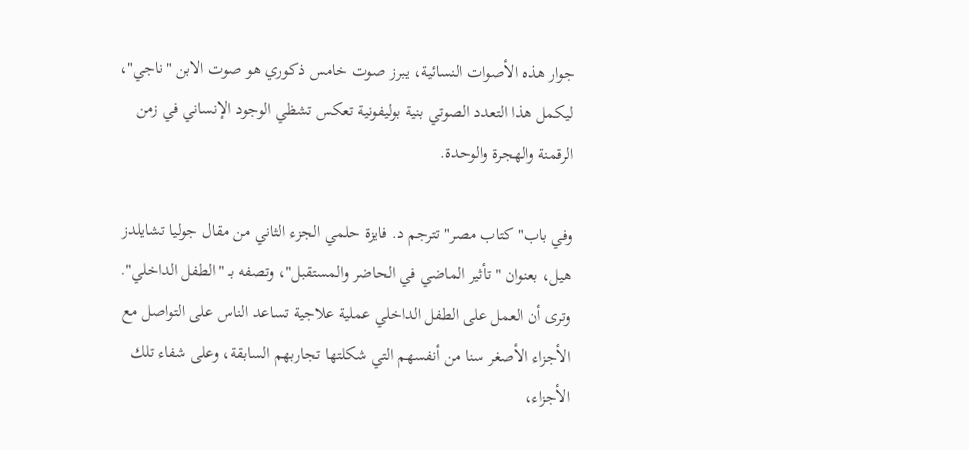جوار هذه الأصوات النسائية، يبرز صوت خامس ذكوري هو صوت الابن "ناجي"، ليكمل هذا التعدد الصوتي بنية بوليفونية تعكس تشظي الوجود الإنساني في زمن الرقمنة والهجرة والوحدة.

وفي باب" كتاب مصر" تترجم د. فايزة حلمي الجزء الثاني من مقال جوليا تشايلدز هيل، بعنوان "تأثير الماضي في الحاضر والمستقبل"، وتصفه بـ "الطفل الداخلي".
وترى أن العمل على الطفل الداخلي عملية علاجية تساعد الناس على التواصل مع الأجزاء الأصغر سنا من أنفسهم التي شكلتها تجاربهم السابقة، وعلى شفاء تلك الأجزاء،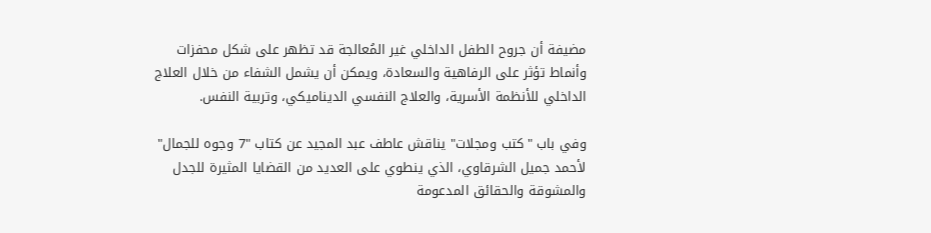مضيفة أن جروح الطفل الداخلي غير المُعالجة قد تظهر على شكل محفزات وأنماط تؤثر على الرفاهية والسعادة، ويمكن أن يشمل الشفاء من خلال العلاج الداخلي للأنظمة الأسرية، والعلاج النفسي الديناميكي، وتربية النفس.

وفي باب "كتب ومجلات" يناقش عاطف عبد المجيد عن كتاب "7 وجوه للجمال" لأحمد جميل الشرقاوي، الذي ينطوي على العديد من القضايا المثيرة للجدل والمشوقة والحقائق المدعومة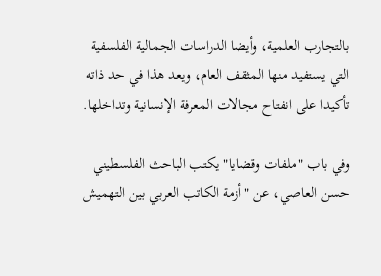بالتجارب العلمية، وأيضا الدراسات الجمالية الفلسفية التي يستفيد منها المثقف العام، ويعد هذا في حد ذاته تأكيدا على انفتاح مجالات المعرفة الإنسانية وتداخلها.

وفي باب "ملفات وقضايا" يكتب الباحث الفلسطيني حسن العاصي، عن "أزمة الكاتب العربي بين التهميش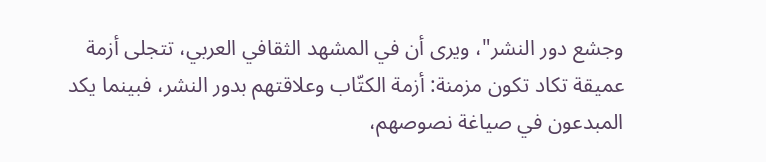وجشع دور النشر"، ويرى أن في المشهد الثقافي العربي، تتجلى أزمة عميقة تكاد تكون مزمنة: أزمة الكتّاب وعلاقتهم بدور النشر، فبينما يكد المبدعون في صياغة نصوصهم،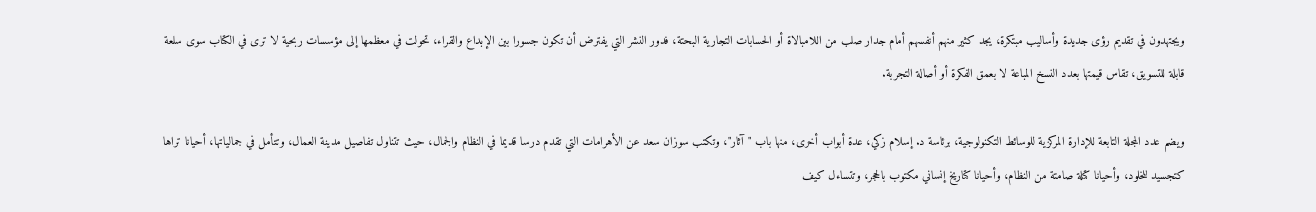ويجتهدون في تقديم رؤى جديدة وأساليب مبتكرة، يجد كثير منهم أنفسهم أمام جدار صلب من اللامبالاة أو الحسابات التجارية البحتة، فدور النشر التي يفترض أن تكون جسورا بين الإبداع والقراء، تحولت في معظمها إلى مؤسسات ربحية لا ترى في الكتاب سوى سلعة قابلة للتسويق، تقاس قيمتها بعدد النسخ المباعة لا بعمق الفكرة أو أصالة التجربة.

ويضم عدد المجلة التابعة للإدارة المركزية للوسائط التكنولوجية، برئاسة د. إسلام زكي، عدة أبواب أخرى، منها باب "آثار"، وتكتب سوزان سعد عن الأهرامات التي تقدم درسا قديما في النظام والجمال، حيث تتناول تفاصيل مدينة العمال، وتتأمل في جمالياتها، أحيانا تراها كتجسيد للخلود، وأحيانا كتلة صامتة من النظام، وأحيانا كتاريخ إنساني مكتوب بالحجر، وتتساءل كيف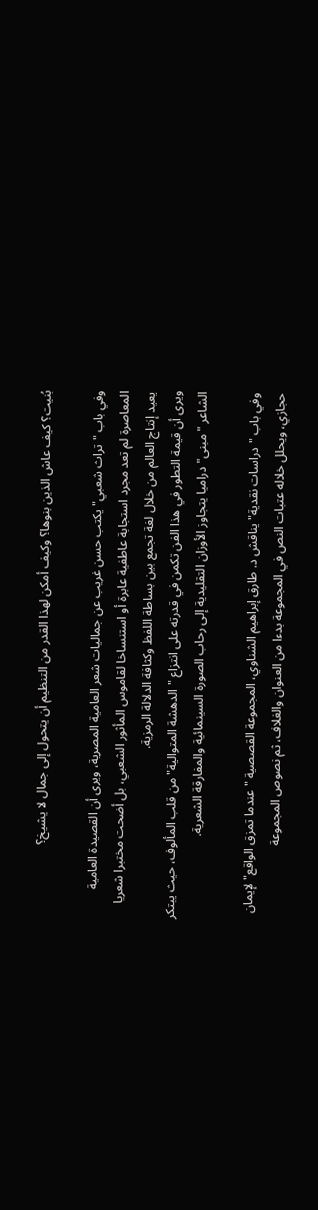بُنيت؟ كيف عاش الذين بنوها؟ وكيف أمكن لهذا القدر من التنظيم أن يتحول إلى جمال لا يشيخ؟

وفي باب "تراث شعبي" يكتب حسن غريب عن جماليات شعر العامية المصرية، ويرى أن القصيدة العامية المعاصرة لم تعد مجرد استجابة عاطفية عابرة أو استنساخا لقاموس المأثور الشعبي، بل أضحت مختبرا شعريا يعيد إنتاج العالم من خلال لغة تجمع بين بساطة اللفظ وكثافة الدلالة الرمزية.
ويرى أن قيمة التطور في هذا الفن تكمن في قدرته على انتزاع "الدهشة المتوالية" من قلب المألوف، حيث يبتكر الشاعر "مبنى" دراميا يتجاوز الأوزان التقليدية إلى رحاب الصورة السينمائية والمفارقة الشعرية.

وفي باب "دراسات نقدية" يناقش د. طارق إبراهيم الشناوي، المجموعة القصصية "عندما تمزق الواقع" لإيمان حجازي، ويحلل خلاله عتبات النص في المجموعة بدءا من العنوان والغلاف، ثم نصوص المجموعة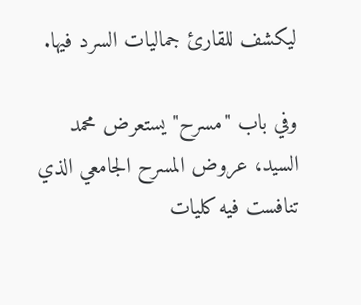ليكشف للقارئ جماليات السرد فيها.

وفي باب "مسرح" يستعرض محمد السيد، عروض المسرح الجامعي الذي تنافست فيه كليات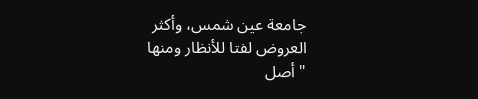جامعة عين شمس، وأكثر العروض لفتا للأنظار ومنها "أصل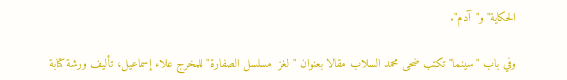الحكاية" و"آدم".

وفي باب "سينما" تكتب ضحى محمد السلاب مقالا بعنوان "لغز  مسلسل الصفارة" للمخرج علاء إسماعيل، تأليف ورشة كتابة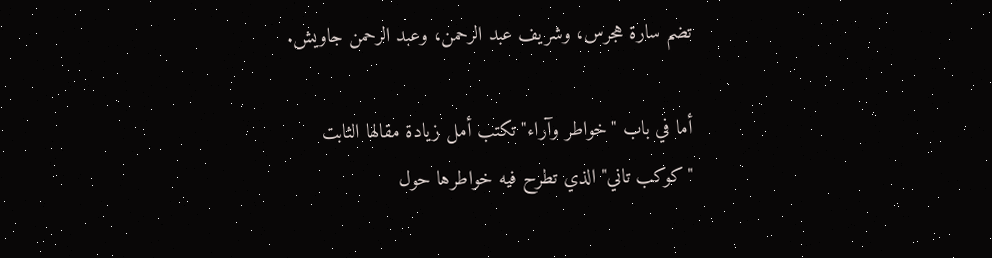تضم سارة هجرس، وشريف عبد الرحمن، وعبد الرحمن جاويش.

أما في باب "خواطر وآراء" تكتب أمل زيادة مقالها الثابت
"كوكب تاني" الذي تطرح فيه خواطرها حول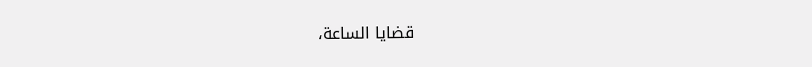قضايا الساعة،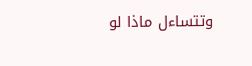وتتساءل ماذا لو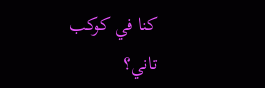كنا في كوكب تاني؟